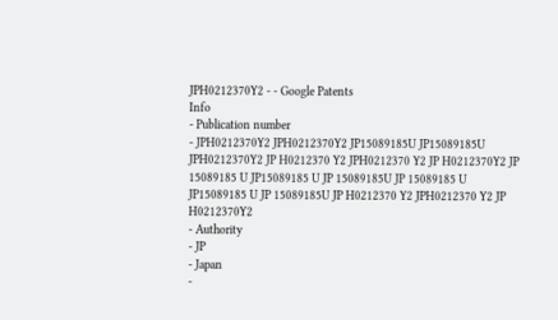JPH0212370Y2 - - Google Patents
Info
- Publication number
- JPH0212370Y2 JPH0212370Y2 JP15089185U JP15089185U JPH0212370Y2 JP H0212370 Y2 JPH0212370 Y2 JP H0212370Y2 JP 15089185 U JP15089185 U JP 15089185U JP 15089185 U JP15089185 U JP 15089185U JP H0212370 Y2 JPH0212370 Y2 JP H0212370Y2
- Authority
- JP
- Japan
-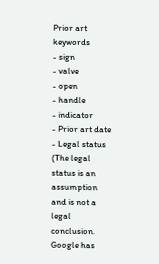Prior art keywords
- sign
- valve
- open
- handle
- indicator
- Prior art date
- Legal status (The legal status is an assumption and is not a legal conclusion. Google has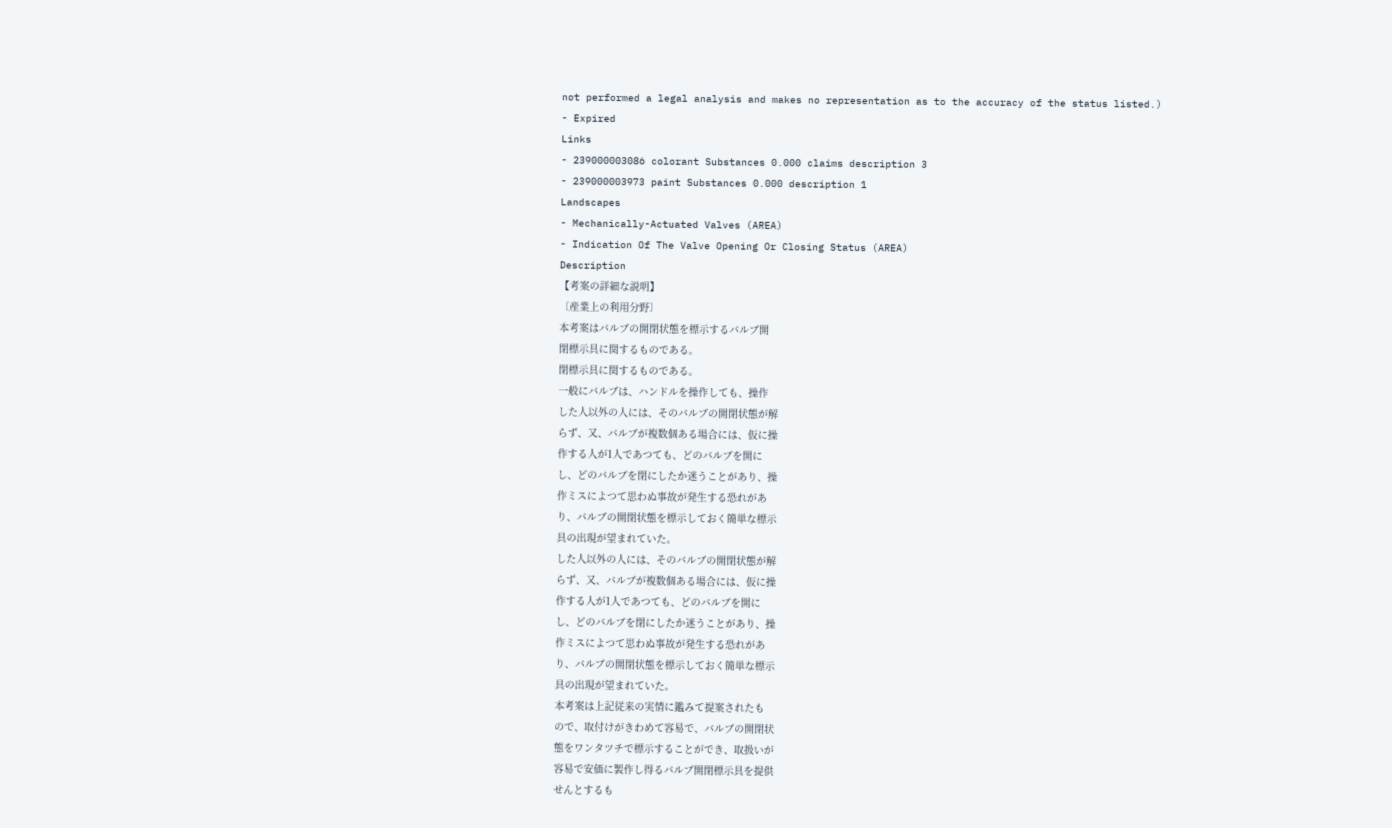not performed a legal analysis and makes no representation as to the accuracy of the status listed.)
- Expired
Links
- 239000003086 colorant Substances 0.000 claims description 3
- 239000003973 paint Substances 0.000 description 1
Landscapes
- Mechanically-Actuated Valves (AREA)
- Indication Of The Valve Opening Or Closing Status (AREA)
Description
【考案の詳細な説明】
〔産業上の利用分野〕
本考案はバルブの開閉状態を標示するバルブ開
閉標示具に関するものである。
閉標示具に関するものである。
一般にバルブは、ハンドルを操作しても、操作
した人以外の人には、そのバルブの開閉状態が解
らず、又、バルブが複数個ある場合には、仮に操
作する人が1人であつても、どのバルブを開に
し、どのバルブを閉にしたか迷うことがあり、操
作ミスによつて思わぬ事故が発生する恐れがあ
り、バルブの開閉状態を標示しておく簡単な標示
具の出現が望まれていた。
した人以外の人には、そのバルブの開閉状態が解
らず、又、バルブが複数個ある場合には、仮に操
作する人が1人であつても、どのバルブを開に
し、どのバルブを閉にしたか迷うことがあり、操
作ミスによつて思わぬ事故が発生する恐れがあ
り、バルブの開閉状態を標示しておく簡単な標示
具の出現が望まれていた。
本考案は上記従来の実情に鑑みて提案されたも
ので、取付けがきわめて容易で、バルブの開閉状
態をワンタツチで標示することができ、取扱いが
容易で安価に製作し得るバルブ開閉標示具を提供
せんとするも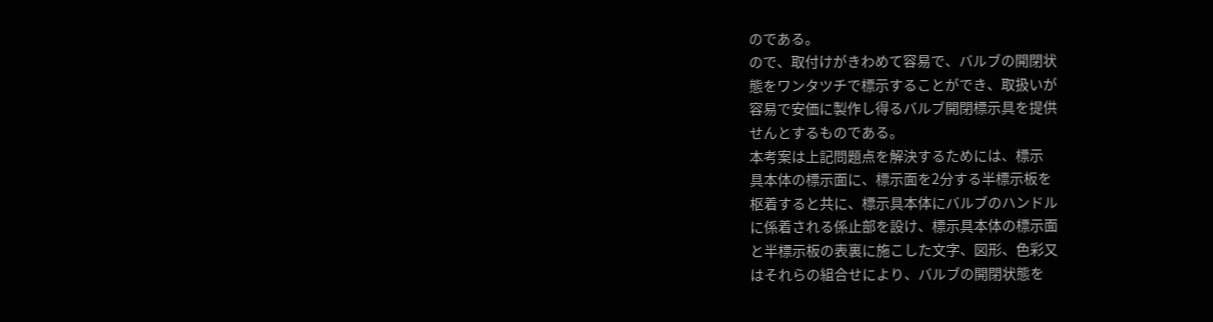のである。
ので、取付けがきわめて容易で、バルブの開閉状
態をワンタツチで標示することができ、取扱いが
容易で安価に製作し得るバルブ開閉標示具を提供
せんとするものである。
本考案は上記問題点を解決するためには、標示
具本体の標示面に、標示面を2分する半標示板を
枢着すると共に、標示具本体にバルブのハンドル
に係着される係止部を設け、標示具本体の標示面
と半標示板の表裏に施こした文字、図形、色彩又
はそれらの組合せにより、バルブの開閉状態を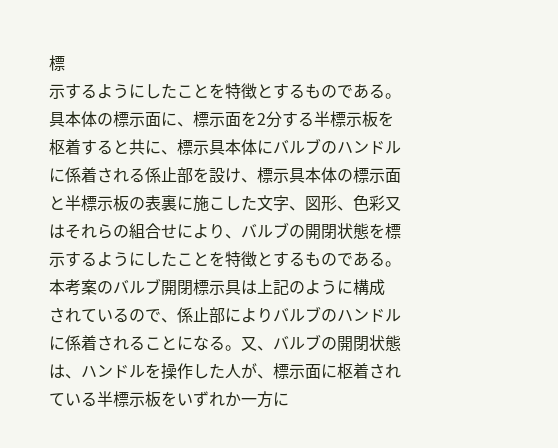標
示するようにしたことを特徴とするものである。
具本体の標示面に、標示面を2分する半標示板を
枢着すると共に、標示具本体にバルブのハンドル
に係着される係止部を設け、標示具本体の標示面
と半標示板の表裏に施こした文字、図形、色彩又
はそれらの組合せにより、バルブの開閉状態を標
示するようにしたことを特徴とするものである。
本考案のバルブ開閉標示具は上記のように構成
されているので、係止部によりバルブのハンドル
に係着されることになる。又、バルブの開閉状態
は、ハンドルを操作した人が、標示面に枢着され
ている半標示板をいずれか一方に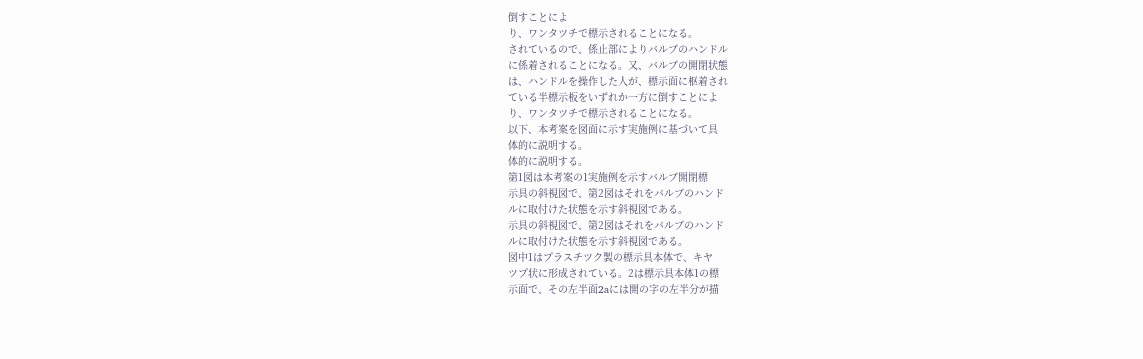倒すことによ
り、ワンタツチで標示されることになる。
されているので、係止部によりバルブのハンドル
に係着されることになる。又、バルブの開閉状態
は、ハンドルを操作した人が、標示面に枢着され
ている半標示板をいずれか一方に倒すことによ
り、ワンタツチで標示されることになる。
以下、本考案を図面に示す実施例に基づいて具
体的に説明する。
体的に説明する。
第1図は本考案の1実施例を示すバルブ開閉標
示具の斜視図で、第2図はそれをバルブのハンド
ルに取付けた状態を示す斜視図である。
示具の斜視図で、第2図はそれをバルブのハンド
ルに取付けた状態を示す斜視図である。
図中1はプラスチツク製の標示具本体で、キヤ
ツプ状に形成されている。2は標示具本体1の標
示面で、その左半面2aには開の字の左半分が描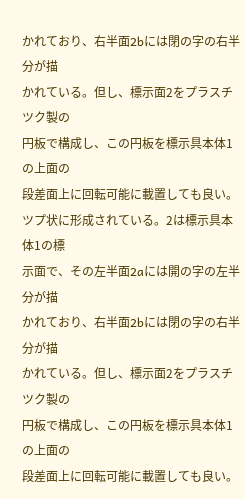かれており、右半面2bには閉の字の右半分が描
かれている。但し、標示面2をプラスチツク製の
円板で構成し、この円板を標示具本体1の上面の
段差面上に回転可能に載置しても良い。
ツプ状に形成されている。2は標示具本体1の標
示面で、その左半面2aには開の字の左半分が描
かれており、右半面2bには閉の字の右半分が描
かれている。但し、標示面2をプラスチツク製の
円板で構成し、この円板を標示具本体1の上面の
段差面上に回転可能に載置しても良い。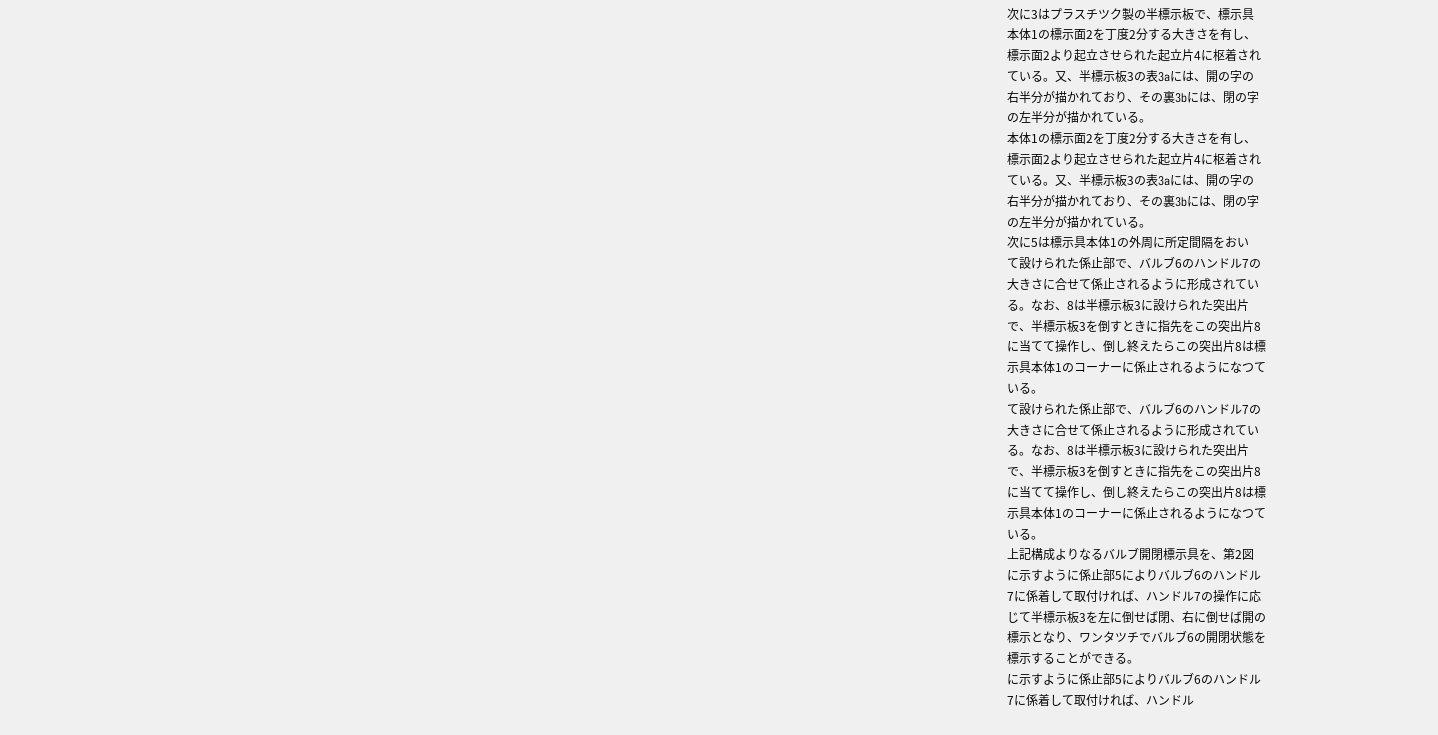次に3はプラスチツク製の半標示板で、標示具
本体1の標示面2を丁度2分する大きさを有し、
標示面2より起立させられた起立片4に枢着され
ている。又、半標示板3の表3aには、開の字の
右半分が描かれており、その裏3bには、閉の字
の左半分が描かれている。
本体1の標示面2を丁度2分する大きさを有し、
標示面2より起立させられた起立片4に枢着され
ている。又、半標示板3の表3aには、開の字の
右半分が描かれており、その裏3bには、閉の字
の左半分が描かれている。
次に5は標示具本体1の外周に所定間隔をおい
て設けられた係止部で、バルブ6のハンドル7の
大きさに合せて係止されるように形成されてい
る。なお、8は半標示板3に設けられた突出片
で、半標示板3を倒すときに指先をこの突出片8
に当てて操作し、倒し終えたらこの突出片8は標
示具本体1のコーナーに係止されるようになつて
いる。
て設けられた係止部で、バルブ6のハンドル7の
大きさに合せて係止されるように形成されてい
る。なお、8は半標示板3に設けられた突出片
で、半標示板3を倒すときに指先をこの突出片8
に当てて操作し、倒し終えたらこの突出片8は標
示具本体1のコーナーに係止されるようになつて
いる。
上記構成よりなるバルブ開閉標示具を、第2図
に示すように係止部5によりバルブ6のハンドル
7に係着して取付ければ、ハンドル7の操作に応
じて半標示板3を左に倒せば閉、右に倒せば開の
標示となり、ワンタツチでバルブ6の開閉状態を
標示することができる。
に示すように係止部5によりバルブ6のハンドル
7に係着して取付ければ、ハンドル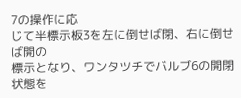7の操作に応
じて半標示板3を左に倒せば閉、右に倒せば開の
標示となり、ワンタツチでバルブ6の開閉状態を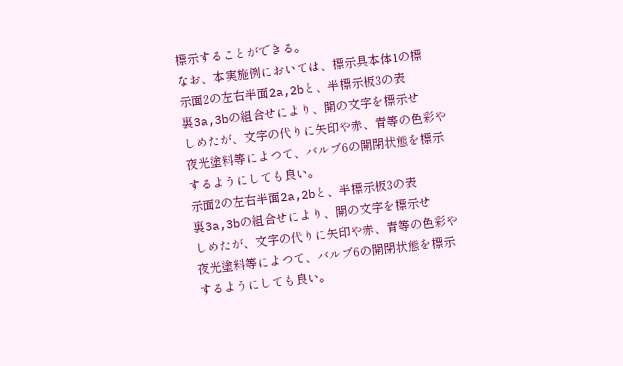標示することができる。
なお、本実施例においては、標示具本体1の標
示面2の左右半面2a,2bと、半標示板3の表
裏3a,3bの組合せにより、開の文字を標示せ
しめたが、文字の代りに矢印や赤、青等の色彩や
夜光塗料等によつて、バルブ6の開閉状態を標示
するようにしても良い。
示面2の左右半面2a,2bと、半標示板3の表
裏3a,3bの組合せにより、開の文字を標示せ
しめたが、文字の代りに矢印や赤、青等の色彩や
夜光塗料等によつて、バルブ6の開閉状態を標示
するようにしても良い。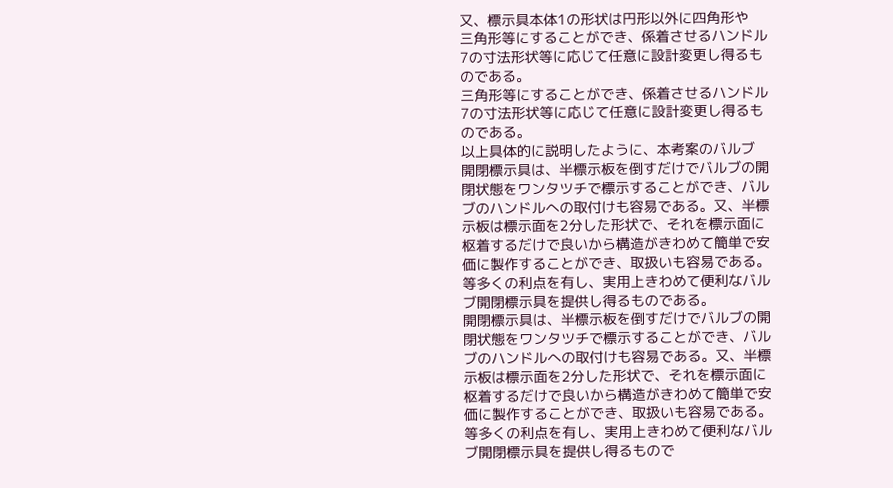又、標示具本体1の形状は円形以外に四角形や
三角形等にすることができ、係着させるハンドル
7の寸法形状等に応じて任意に設計変更し得るも
のである。
三角形等にすることができ、係着させるハンドル
7の寸法形状等に応じて任意に設計変更し得るも
のである。
以上具体的に説明したように、本考案のバルブ
開閉標示具は、半標示板を倒すだけでバルブの開
閉状態をワンタツチで標示することができ、バル
ブのハンドルへの取付けも容易である。又、半標
示板は標示面を2分した形状で、それを標示面に
枢着するだけで良いから構造がきわめて簡単で安
価に製作することができ、取扱いも容易である。
等多くの利点を有し、実用上きわめて便利なバル
ブ開閉標示具を提供し得るものである。
開閉標示具は、半標示板を倒すだけでバルブの開
閉状態をワンタツチで標示することができ、バル
ブのハンドルへの取付けも容易である。又、半標
示板は標示面を2分した形状で、それを標示面に
枢着するだけで良いから構造がきわめて簡単で安
価に製作することができ、取扱いも容易である。
等多くの利点を有し、実用上きわめて便利なバル
ブ開閉標示具を提供し得るもので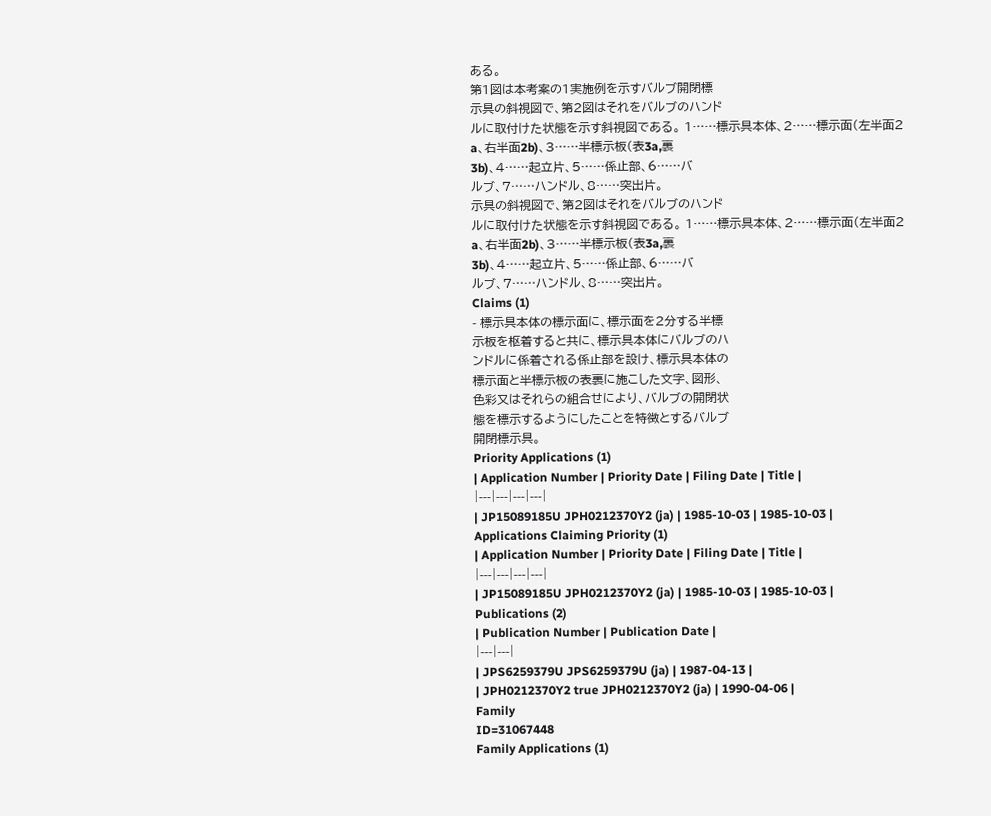ある。
第1図は本考案の1実施例を示すバルブ開閉標
示具の斜視図で、第2図はそれをバルブのハンド
ルに取付けた状態を示す斜視図である。 1……標示具本体、2……標示面(左半面2
a、右半面2b)、3……半標示板(表3a,裏
3b)、4……起立片、5……係止部、6……バ
ルブ、7……ハンドル、8……突出片。
示具の斜視図で、第2図はそれをバルブのハンド
ルに取付けた状態を示す斜視図である。 1……標示具本体、2……標示面(左半面2
a、右半面2b)、3……半標示板(表3a,裏
3b)、4……起立片、5……係止部、6……バ
ルブ、7……ハンドル、8……突出片。
Claims (1)
- 標示具本体の標示面に、標示面を2分する半標
示板を枢着すると共に、標示具本体にバルブのハ
ンドルに係着される係止部を設け、標示具本体の
標示面と半標示板の表裏に施こした文字、図形、
色彩又はそれらの組合せにより、バルブの開閉状
態を標示するようにしたことを特徴とするバルブ
開閉標示具。
Priority Applications (1)
| Application Number | Priority Date | Filing Date | Title |
|---|---|---|---|
| JP15089185U JPH0212370Y2 (ja) | 1985-10-03 | 1985-10-03 |
Applications Claiming Priority (1)
| Application Number | Priority Date | Filing Date | Title |
|---|---|---|---|
| JP15089185U JPH0212370Y2 (ja) | 1985-10-03 | 1985-10-03 |
Publications (2)
| Publication Number | Publication Date |
|---|---|
| JPS6259379U JPS6259379U (ja) | 1987-04-13 |
| JPH0212370Y2 true JPH0212370Y2 (ja) | 1990-04-06 |
Family
ID=31067448
Family Applications (1)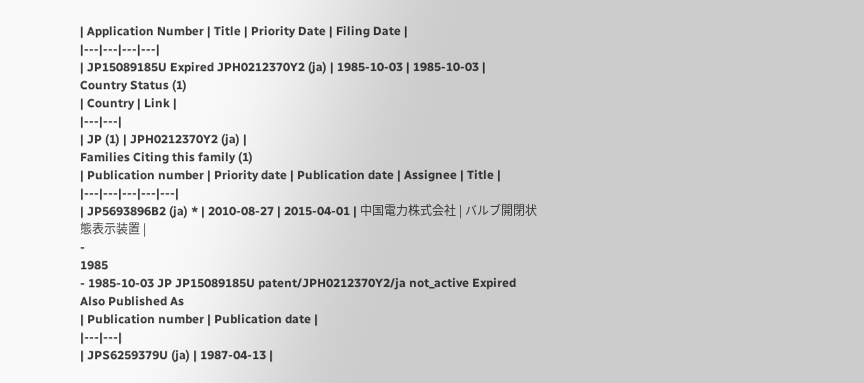| Application Number | Title | Priority Date | Filing Date |
|---|---|---|---|
| JP15089185U Expired JPH0212370Y2 (ja) | 1985-10-03 | 1985-10-03 |
Country Status (1)
| Country | Link |
|---|---|
| JP (1) | JPH0212370Y2 (ja) |
Families Citing this family (1)
| Publication number | Priority date | Publication date | Assignee | Title |
|---|---|---|---|---|
| JP5693896B2 (ja) * | 2010-08-27 | 2015-04-01 | 中国電力株式会社 | バルブ開閉状態表示装置 |
-
1985
- 1985-10-03 JP JP15089185U patent/JPH0212370Y2/ja not_active Expired
Also Published As
| Publication number | Publication date |
|---|---|
| JPS6259379U (ja) | 1987-04-13 |